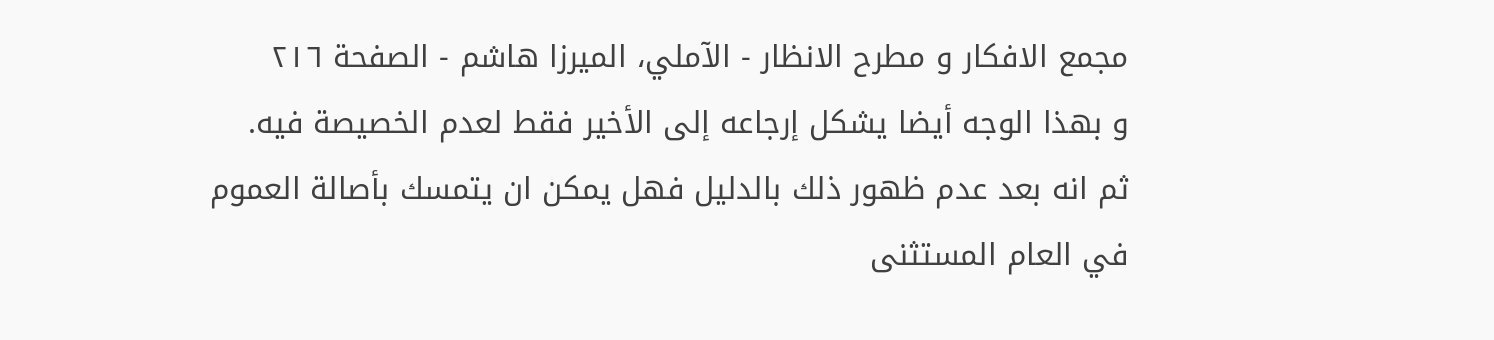مجمع الافكار و مطرح الانظار - الآملي، الميرزا هاشم - الصفحة ٢١٦
و بهذا الوجه أيضا يشكل إرجاعه إلى الأخير فقط لعدم الخصيصة فيه.
ثم انه بعد عدم ظهور ذلك بالدليل فهل يمكن ان يتمسك بأصالة العموم
في العام المستثنى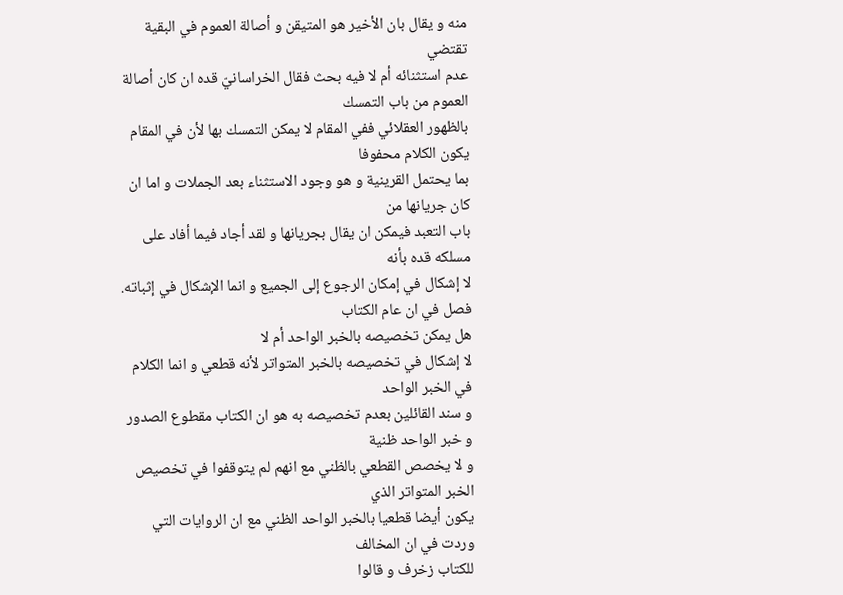منه و يقال بان الأخير هو المتيقن و أصالة العموم في البقية تقتضي
عدم استثنائه أم لا فيه بحث فقال الخراسانيّ قده ان كان أصالة العموم من باب التمسك
بالظهور العقلائي ففي المقام لا يمكن التمسك بها لأن في المقام يكون الكلام محفوفا
بما يحتمل القرينية و هو وجود الاستثناء بعد الجملات و اما ان كان جريانها من
باب التعبد فيمكن ان يقال بجريانها و لقد أجاد فيما أفاد على مسلكه قده بأنه
لا إشكال في إمكان الرجوع إلى الجميع و انما الإشكال في إثباته.
فصل في ان عام الكتاب
هل يمكن تخصيصه بالخبر الواحد أم لا
لا إشكال في تخصيصه بالخبر المتواتر لأنه قطعي و انما الكلام في الخبر الواحد
و سند القائلين بعدم تخصيصه به هو ان الكتاب مقطوع الصدور و خبر الواحد ظنية
و لا يخصص القطعي بالظني مع انهم لم يتوقفوا في تخصيص الخبر المتواتر الذي
يكون أيضا قطعيا بالخبر الواحد الظني مع ان الروايات التي وردت في ان المخالف
للكتاب زخرف و قالوا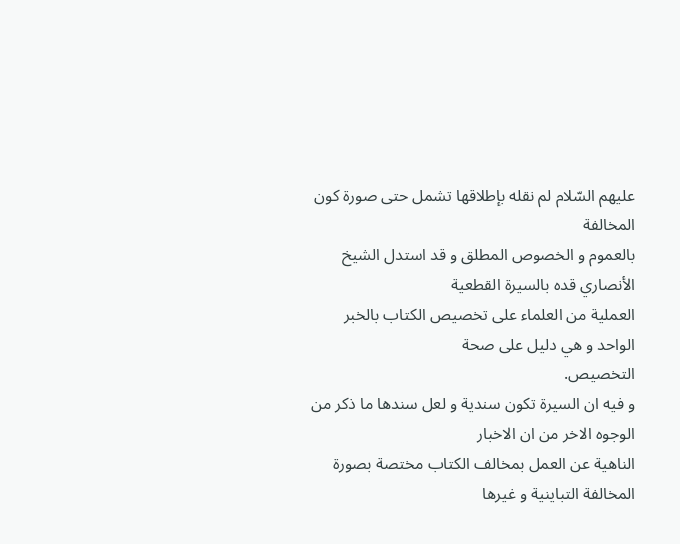عليهم السّلام لم نقله بإطلاقها تشمل حتى صورة كون المخالفة
بالعموم و الخصوص المطلق و قد استدل الشيخ الأنصاري قده بالسيرة القطعية
العملية من العلماء على تخصيص الكتاب بالخبر الواحد و هي دليل على صحة
التخصيص.
و فيه ان السيرة تكون سندية و لعل سندها ما ذكر من الوجوه الاخر من ان الاخبار
الناهية عن العمل بمخالف الكتاب مختصة بصورة المخالفة التباينية و غيرها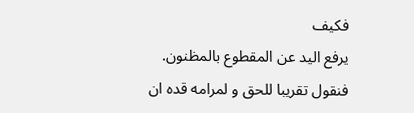فكيف
يرفع اليد عن المقطوع بالمظنون.
فنقول تقريبا للحق و لمرامه قده ان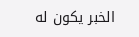الخبر يكون له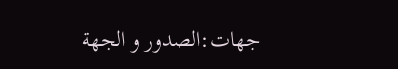جهات:الصدور و الجهة